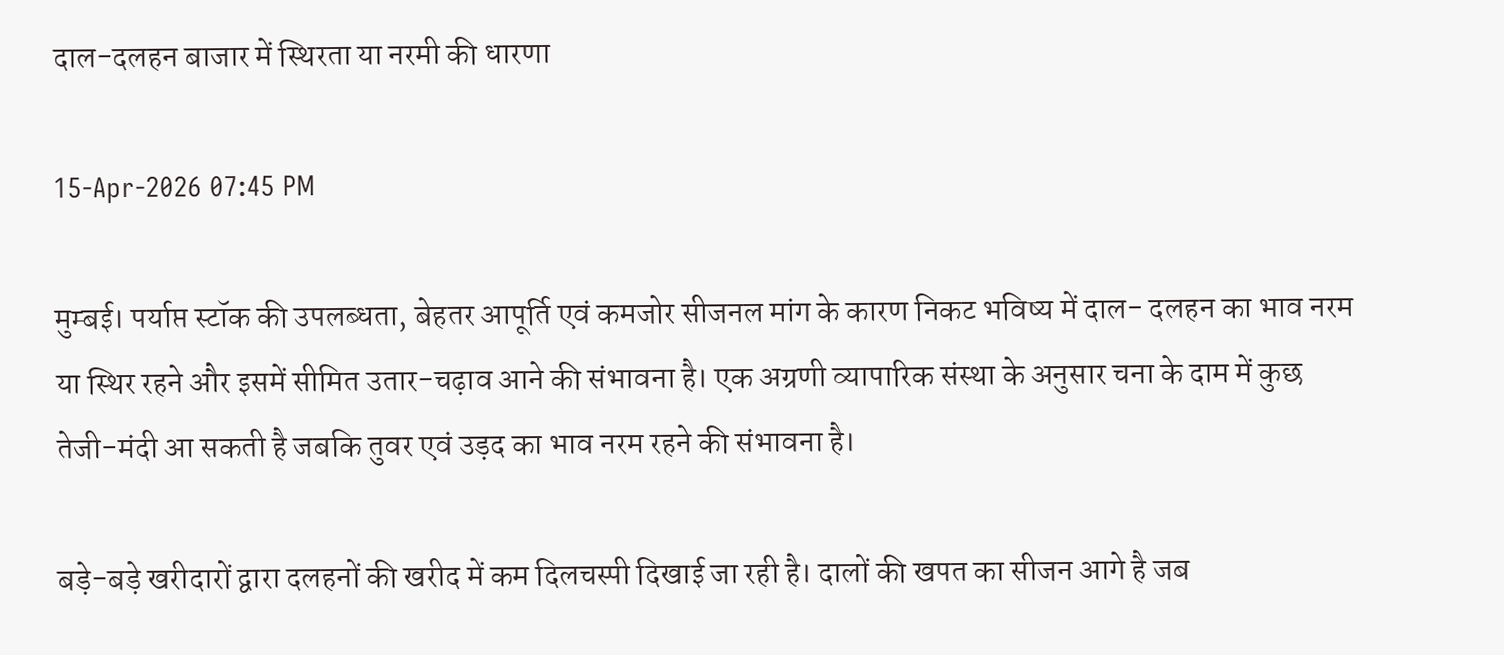दाल-दलहन बाजार में स्थिरता या नरमी की धारणा

15-Apr-2026 07:45 PM

मुम्बई। पर्याप्त स्टॉक की उपलब्धता, बेहतर आपूर्ति एवं कमजोर सीजनल मांग के कारण निकट भविष्य में दाल- दलहन का भाव नरम या स्थिर रहने और इसमें सीमित उतार-चढ़ाव आने की संभावना है। एक अग्रणी व्यापारिक संस्था के अनुसार चना के दाम में कुछ तेजी-मंदी आ सकती है जबकि तुवर एवं उड़द का भाव नरम रहने की संभावना है।

बड़े-बड़े खरीदारों द्वारा दलहनों की खरीद में कम दिलचस्पी दिखाई जा रही है। दालों की खपत का सीजन आगे है जब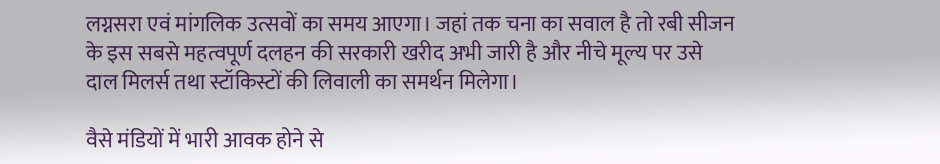लग्नसरा एवं मांगलिक उत्सवों का समय आएगा। जहां तक चना का सवाल है तो रबी सीजन के इस सबसे महत्वपूर्ण दलहन की सरकारी खरीद अभी जारी है और नीचे मूल्य पर उसे दाल मिलर्स तथा स्टॉकिस्टों की लिवाली का समर्थन मिलेगा।

वैसे मंडियों में भारी आवक होने से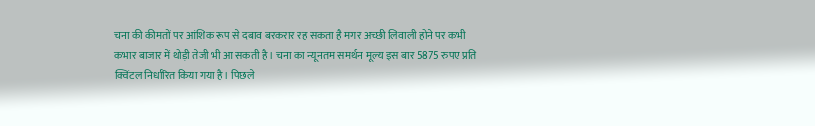चना की कीमतों पर आंशिक रूप से दबाव बरकरार रह सकता है मगर अच्छी लिवाली होने पर कभी कभार बाजार में थोड़ी तेजी भी आ सकती है। चना का न्यूनतम समर्थन मूल्य इस बार 5875 रुपए प्रति क्विंटल निर्धारित किया गया है। पिछले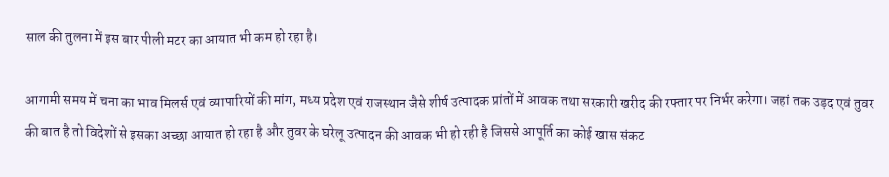साल की तुलना में इस बार पीली मटर का आयात भी कम हो रहा है।

आगामी समय में चना का भाव मिलर्स एवं व्यापारियों की मांग, मध्य प्रदेश एवं राजस्थान जैसे शीर्ष उत्पादक प्रांतों में आवक तथा सरकारी खरीद की रफ्तार पर निर्भर करेगा। जहां तक उड़द एवं तुवर की बात है तो विदेशों से इसका अच्छा आयात हो रहा है और तुवर के घरेलू उत्पादन की आवक भी हो रही है जिससे आपूर्ति का कोई खास संकट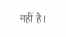नहीं है।